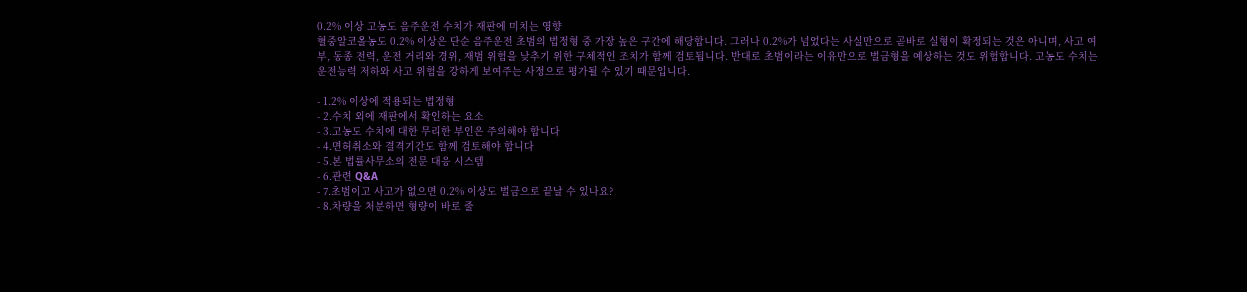0.2% 이상 고농도 음주운전 수치가 재판에 미치는 영향
혈중알코올농도 0.2% 이상은 단순 음주운전 초범의 법정형 중 가장 높은 구간에 해당합니다. 그러나 0.2%가 넘었다는 사실만으로 곧바로 실형이 확정되는 것은 아니며, 사고 여부, 동종 전력, 운전 거리와 경위, 재범 위험을 낮추기 위한 구체적인 조치가 함께 검토됩니다. 반대로 초범이라는 이유만으로 벌금형을 예상하는 것도 위험합니다. 고농도 수치는 운전능력 저하와 사고 위험을 강하게 보여주는 사정으로 평가될 수 있기 때문입니다.

- 1.2% 이상에 적용되는 법정형
- 2.수치 외에 재판에서 확인하는 요소
- 3.고농도 수치에 대한 무리한 부인은 주의해야 합니다
- 4.면허취소와 결격기간도 함께 검토해야 합니다
- 5.본 법률사무소의 전문 대응 시스템
- 6.관련 Q&A
- 7.초범이고 사고가 없으면 0.2% 이상도 벌금으로 끝날 수 있나요?
- 8.차량을 처분하면 형량이 바로 줄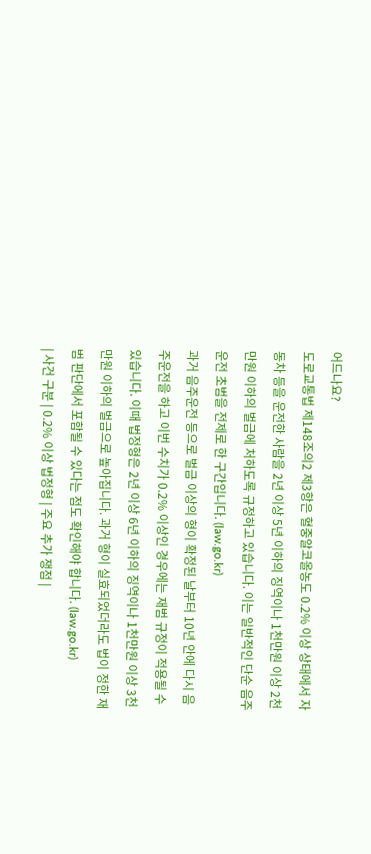어드나요?
도로교통법 제148조의2 제3항은 혈중알코올농도 0.2% 이상 상태에서 자동차 등을 운전한 사람을 2년 이상 5년 이하의 징역이나 1천만원 이상 2천만원 이하의 벌금에 처하도록 규정하고 있습니다. 이는 일반적인 단순 음주운전 초범을 전제로 한 구간입니다. (law.go.kr)
과거 음주운전 등으로 벌금 이상의 형이 확정된 날부터 10년 안에 다시 음주운전을 하고 이번 수치가 0.2% 이상인 경우에는 재범 규정이 적용될 수 있습니다. 이때 법정형은 2년 이상 6년 이하의 징역이나 1천만원 이상 3천만원 이하의 벌금으로 높아집니다. 과거 형이 실효되었더라도 법이 정한 재범 판단에서 포함될 수 있다는 점도 확인해야 합니다. (law.go.kr)
| 사건 구분 | 0.2% 이상 법정형 | 주요 추가 쟁점 |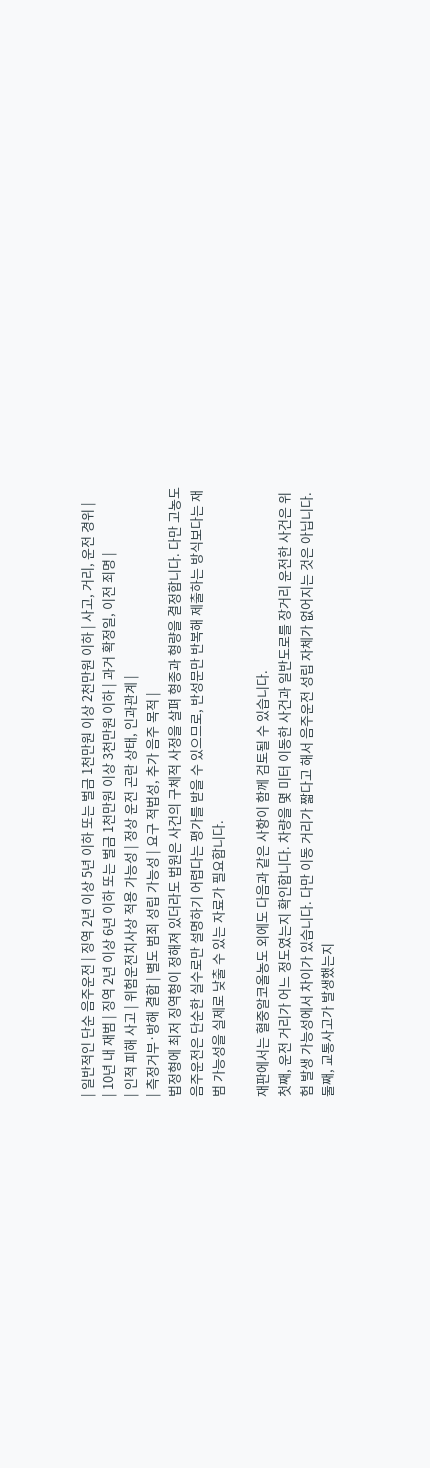| 일반적인 단순 음주운전 | 징역 2년 이상 5년 이하 또는 벌금 1천만원 이상 2천만원 이하 | 사고, 거리, 운전 경위 |
| 10년 내 재범 | 징역 2년 이상 6년 이하 또는 벌금 1천만원 이상 3천만원 이하 | 과거 확정일, 이전 죄명 |
| 인적 피해 사고 | 위험운전치사상 적용 가능성 | 정상 운전 곤란 상태, 인과관계 |
| 측정거부·방해 결합 | 별도 범죄 성립 가능성 | 요구 적법성, 추가 음주 목적 |
법정형에 최저 징역형이 정해져 있더라도 법원은 사건의 구체적 사정을 살펴 형종과 형량을 결정합니다. 다만 고농도 음주운전은 단순한 실수로만 설명하기 어렵다는 평가를 받을 수 있으므로, 반성문만 반복해 제출하는 방식보다는 재범 가능성을 실제로 낮출 수 있는 자료가 필요합니다.

재판에서는 혈중알코올농도 외에도 다음과 같은 사항이 함께 검토될 수 있습니다.
첫째, 운전 거리가 어느 정도였는지 확인합니다. 차량을 몇 미터 이동한 사건과 일반도로를 장거리 운전한 사건은 위험 발생 가능성에서 차이가 있습니다. 다만 이동 거리가 짧다고 해서 음주운전 성립 자체가 없어지는 것은 아닙니다.
둘째, 교통사고가 발생했는지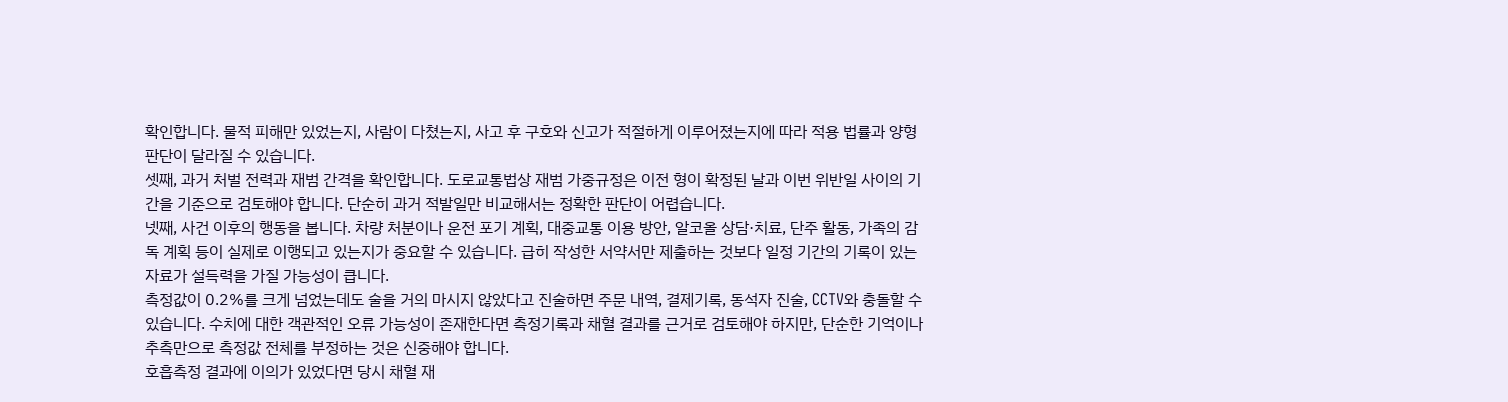확인합니다. 물적 피해만 있었는지, 사람이 다쳤는지, 사고 후 구호와 신고가 적절하게 이루어졌는지에 따라 적용 법률과 양형 판단이 달라질 수 있습니다.
셋째, 과거 처벌 전력과 재범 간격을 확인합니다. 도로교통법상 재범 가중규정은 이전 형이 확정된 날과 이번 위반일 사이의 기간을 기준으로 검토해야 합니다. 단순히 과거 적발일만 비교해서는 정확한 판단이 어렵습니다.
넷째, 사건 이후의 행동을 봅니다. 차량 처분이나 운전 포기 계획, 대중교통 이용 방안, 알코올 상담·치료, 단주 활동, 가족의 감독 계획 등이 실제로 이행되고 있는지가 중요할 수 있습니다. 급히 작성한 서약서만 제출하는 것보다 일정 기간의 기록이 있는 자료가 설득력을 가질 가능성이 큽니다.
측정값이 0.2%를 크게 넘었는데도 술을 거의 마시지 않았다고 진술하면 주문 내역, 결제기록, 동석자 진술, CCTV와 충돌할 수 있습니다. 수치에 대한 객관적인 오류 가능성이 존재한다면 측정기록과 채혈 결과를 근거로 검토해야 하지만, 단순한 기억이나 추측만으로 측정값 전체를 부정하는 것은 신중해야 합니다.
호흡측정 결과에 이의가 있었다면 당시 채혈 재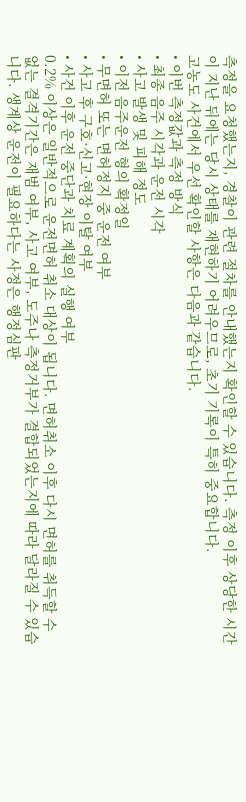측정을 요청했는지, 경찰이 관련 절차를 안내했는지 확인할 수 있습니다. 측정 이후 상당한 시간이 지난 뒤에는 당시 상태를 재현하기 어려우므로, 초기 기록이 특히 중요합니다.
고농도 사건에서 우선 확인할 사항은 다음과 같습니다.
• 이번 측정값과 측정 방식
• 최종 음주 시각과 운전 시각
• 사고 발생 및 피해 정도
• 이전 음주운전 형의 확정일
• 무면허 또는 면허정지 중 운전 여부
• 사고 후 구호·신고·현장 이탈 여부
• 사건 이후 운전 중단과 치료 계획의 실행 여부
0.2% 이상은 일반적으로 운전면허 취소 대상이 됩니다. 면허취소 이후 다시 면허를 취득할 수 없는 결격기간은 재범 여부, 사고 여부, 도주나 측정거부가 결합되었는지에 따라 달라질 수 있습니다. 생계상 운전이 필요하다는 사정은 행정심판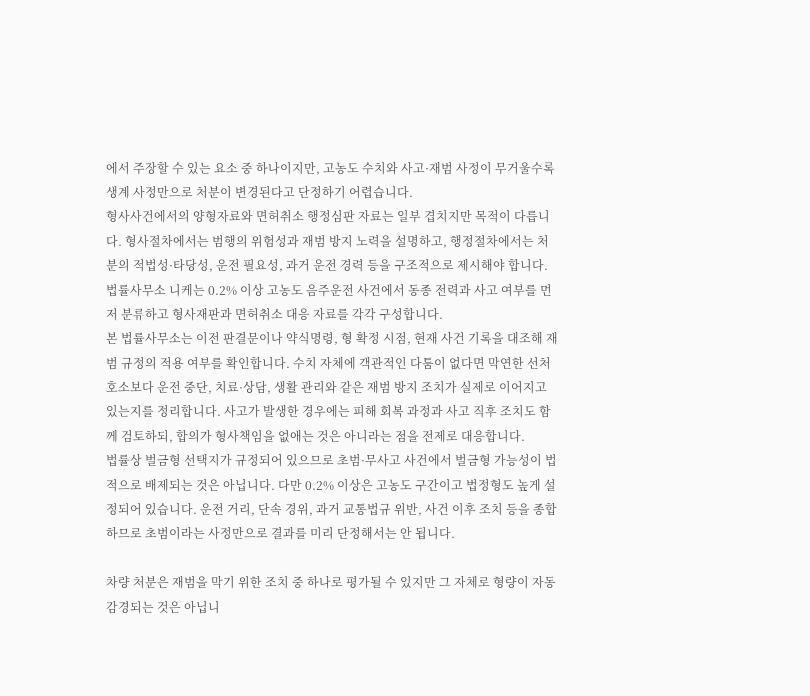에서 주장할 수 있는 요소 중 하나이지만, 고농도 수치와 사고·재범 사정이 무거울수록 생계 사정만으로 처분이 변경된다고 단정하기 어렵습니다.
형사사건에서의 양형자료와 면허취소 행정심판 자료는 일부 겹치지만 목적이 다릅니다. 형사절차에서는 범행의 위험성과 재범 방지 노력을 설명하고, 행정절차에서는 처분의 적법성·타당성, 운전 필요성, 과거 운전 경력 등을 구조적으로 제시해야 합니다.
법률사무소 니케는 0.2% 이상 고농도 음주운전 사건에서 동종 전력과 사고 여부를 먼저 분류하고 형사재판과 면허취소 대응 자료를 각각 구성합니다.
본 법률사무소는 이전 판결문이나 약식명령, 형 확정 시점, 현재 사건 기록을 대조해 재범 규정의 적용 여부를 확인합니다. 수치 자체에 객관적인 다툼이 없다면 막연한 선처 호소보다 운전 중단, 치료·상담, 생활 관리와 같은 재범 방지 조치가 실제로 이어지고 있는지를 정리합니다. 사고가 발생한 경우에는 피해 회복 과정과 사고 직후 조치도 함께 검토하되, 합의가 형사책임을 없애는 것은 아니라는 점을 전제로 대응합니다.
법률상 벌금형 선택지가 규정되어 있으므로 초범·무사고 사건에서 벌금형 가능성이 법적으로 배제되는 것은 아닙니다. 다만 0.2% 이상은 고농도 구간이고 법정형도 높게 설정되어 있습니다. 운전 거리, 단속 경위, 과거 교통법규 위반, 사건 이후 조치 등을 종합하므로 초범이라는 사정만으로 결과를 미리 단정해서는 안 됩니다.

차량 처분은 재범을 막기 위한 조치 중 하나로 평가될 수 있지만 그 자체로 형량이 자동 감경되는 것은 아닙니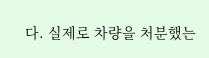다. 실제로 차량을 처분했는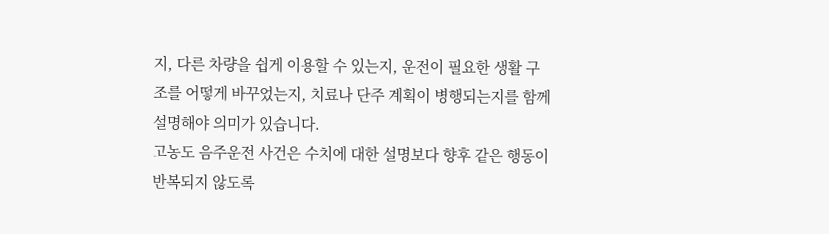지, 다른 차량을 쉽게 이용할 수 있는지, 운전이 필요한 생활 구조를 어떻게 바꾸었는지, 치료나 단주 계획이 병행되는지를 함께 설명해야 의미가 있습니다.
고농도 음주운전 사건은 수치에 대한 설명보다 향후 같은 행동이 반복되지 않도록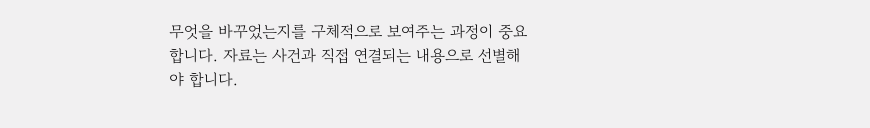무엇을 바꾸었는지를 구체적으로 보여주는 과정이 중요합니다. 자료는 사건과 직접 연결되는 내용으로 선별해야 합니다.